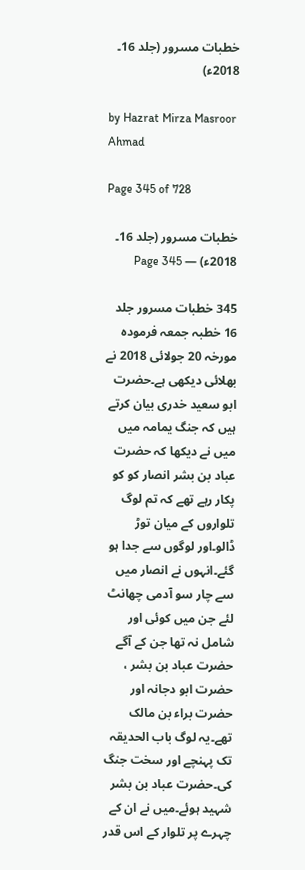خطبات مسرور (جلد 16۔ 2018ء)

by Hazrat Mirza Masroor Ahmad

Page 345 of 728

خطبات مسرور (جلد 16۔ 2018ء) — Page 345

345 خطبات مسرور جلد 16 خطبہ جمعہ فرمودہ مورخہ 20 جولائی 2018 نے بھلائی دیکھی ہے۔حضرت ابو سعید خدری بیان کرتے ہیں کہ جنگ یمامہ میں میں نے دیکھا کہ حضرت عباد بن بشر انصار کو کو پکار رہے تھے کہ تم لوگ تلواروں کے میان توڑ ڈالو۔اور لوگوں سے جدا ہو گئے۔انہوں نے انصار میں سے چار سو آدمی چھانٹ لئے جن میں کوئی اور شامل نہ تھا جن کے آگے حضرت عباد بن بشر ، حضرت ابو دجانہ اور حضرت براء بن مالک تھے۔یہ لوگ باب الحدیقہ تک پہنچے اور سخت جنگ کی۔حضرت عباد بن بشر شہید ہوئے۔میں نے ان کے چہرے پر تلوار کے اس قدر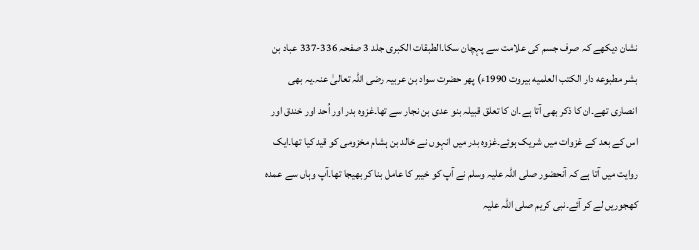نشان دیکھے کہ صرف جسم کی علامت سے پہچان سکا۔الطبقات الكبرى جلد 3 صفحہ 336-337 عباد بن بشر مطبوعه دار الكتب العلميه بيروت 1990ء) پھر حضرت سواد بن عربیہ رضی اللہ تعالیٰ عنہ۔یہ بھی انصاری تھے۔ان کا ذکر بھی آتا ہے۔ان کا تعلق قبیلہ بنو عدی بن نجار سے تھا۔غزوہ بدر اور اُحد اور خندق اور اس کے بعد کے غزوات میں شریک ہوئے۔غزوہ بدر میں انہوں نے خالد بن ہشام مخزومی کو قید کیا تھا۔ایک روایت میں آتا ہے کہ آنحضور صلی اللہ علیہ وسلم نے آپ کو خیبر کا عامل بنا کر بھیجا تھا۔آپ وہاں سے عمدہ کھجوریں لے کر آئے۔نبی کریم صلی اللہ علیہ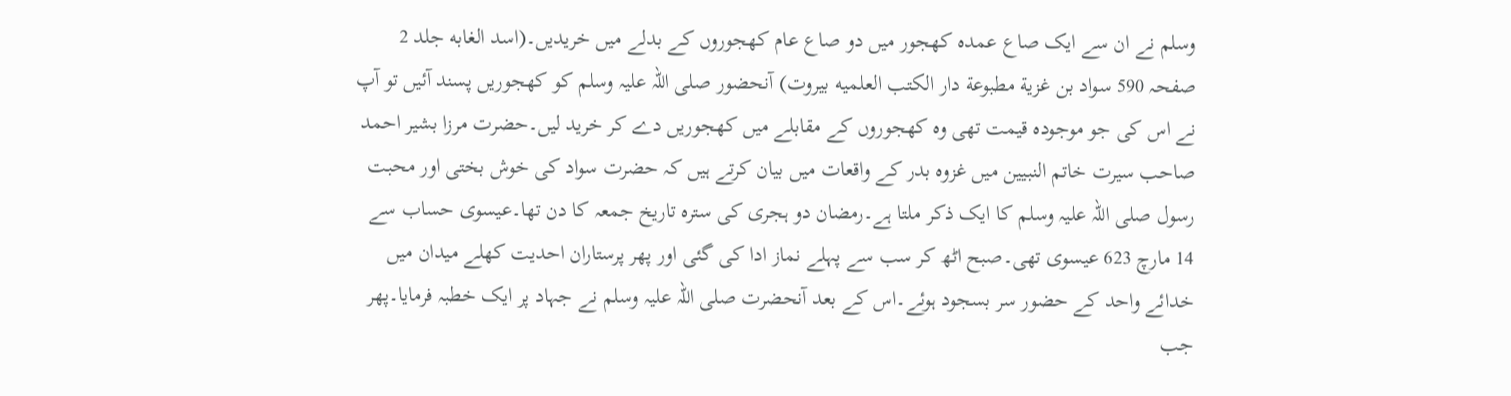وسلم نے ان سے ایک صاع عمدہ کھجور میں دو صاع عام کھجوروں کے بدلے میں خریدیں۔(اسد الغابه جلد 2 صفحہ 590 سواد بن غزية مطبوعة دار الكتب العلميه بيروت) آنحضور صلی اللہ علیہ وسلم کو کھجوریں پسند آئیں تو آپ نے اس کی جو موجودہ قیمت تھی وہ کھجوروں کے مقابلے میں کھجوریں دے کر خرید لیں۔حضرت مرزا بشیر احمد صاحب سیرت خاتم النبیین میں غزوہ بدر کے واقعات میں بیان کرتے ہیں کہ حضرت سواد کی خوش بختی اور محبت رسول صلی اللہ علیہ وسلم کا ایک ذکر ملتا ہے۔رمضان دو ہجری کی سترہ تاریخ جمعہ کا دن تھا۔عیسوی حساب سے 14 مارچ 623 عیسوی تھی۔صبح اٹھ کر سب سے پہلے نماز ادا کی گئی اور پھر پرستاران احدیت کھلے میدان میں خدائے واحد کے حضور سر بسجود ہوئے۔اس کے بعد آنحضرت صلی اللہ علیہ وسلم نے جہاد پر ایک خطبہ فرمایا۔پھر جب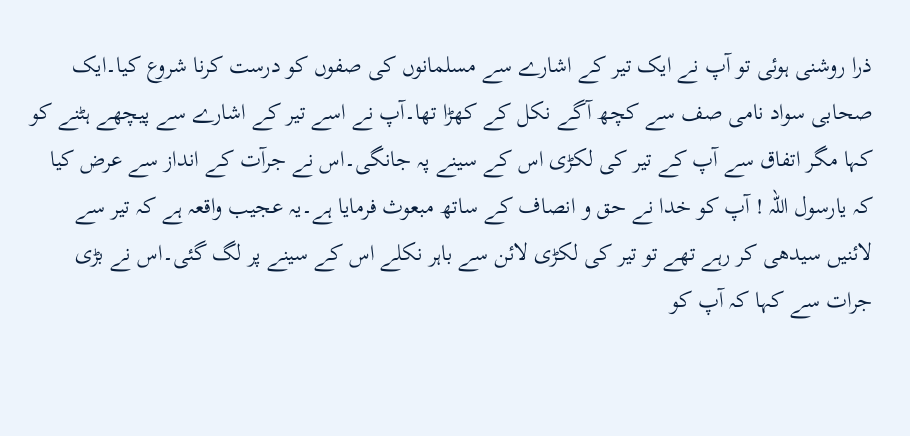ذرا روشنی ہوئی تو آپ نے ایک تیر کے اشارے سے مسلمانوں کی صفوں کو درست کرنا شروع کیا۔ایک صحابی سواد نامی صف سے کچھ آگے نکل کے کھڑا تھا۔آپ نے اسے تیر کے اشارے سے پیچھے ہٹنے کو کہا مگر اتفاق سے آپ کے تیر کی لکڑی اس کے سینے پہ جانگی۔اس نے جرآت کے انداز سے عرض کیا کہ یارسول اللہ ! آپ کو خدا نے حق و انصاف کے ساتھ مبعوث فرمایا ہے۔یہ عجیب واقعہ ہے کہ تیر سے لائنیں سیدھی کر رہے تھے تو تیر کی لکڑی لائن سے باہر نکلے اس کے سینے پر لگ گئی۔اس نے بڑی جرات سے کہا کہ آپ کو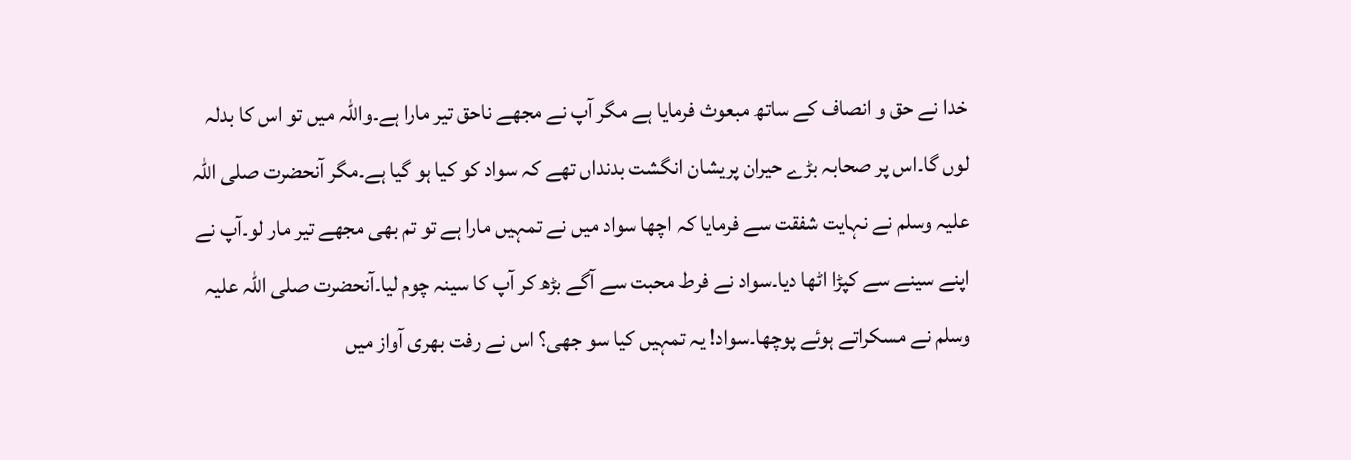خدا نے حق و انصاف کے ساتھ مبعوث فرمایا ہے مگر آپ نے مجھے ناحق تیر مارا ہے۔واللہ میں تو اس کا بدلہ لوں گا۔اس پر صحابہ بڑے حیران پریشان انگشت بدنداں تھے کہ سواد کو کیا ہو گیا ہے۔مگر آنحضرت صلی اللہ علیہ وسلم نے نہایت شفقت سے فرمایا کہ اچھا سواد میں نے تمہیں مارا ہے تو تم بھی مجھے تیر مار لو۔آپ نے اپنے سینے سے کپڑا اٹھا دیا۔سواد نے فرط محبت سے آگے بڑھ کر آپ کا سینہ چوم لیا۔آنحضرت صلی اللہ علیہ وسلم نے مسکراتے ہوئے پوچھا۔سواد! یہ تمہیں کیا سو جھی؟ اس نے رفت بھری آواز میں